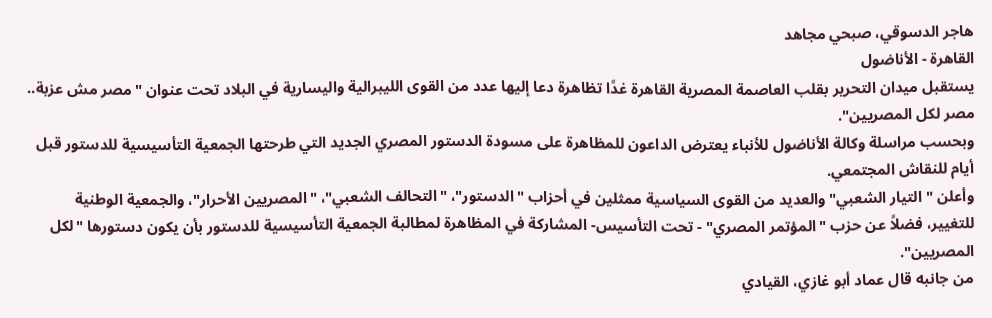هاجر الدسوقي، صبحي مجاهد
القاهرة - الأناضول
يستقبل ميدان التحرير بقلب العاصمة المصرية القاهرة غدًا تظاهرة دعا إليها عدد من القوى الليبرالية واليسارية في البلاد تحت عنوان "مصر مش عزبة.. مصر لكل المصريين".
وبحسب مراسلة وكالة الأناضول للأنباء يعترض الداعون للمظاهرة على مسودة الدستور المصري الجديد التي طرحتها الجمعية التأسيسية للدستور قبل أيام للنقاش المجتمعي.
وأعلن "التيار الشعبي" والعديد من القوى السياسية ممثلين في أحزاب "الدستور"، "التحالف الشعبي"، "المصريين الأحرار"، والجمعية الوطنية للتغيير، فضلاً عن حزب "المؤتمر المصري" - تحت التأسيس- المشاركة في المظاهرة لمطالبة الجمعية التأسيسية للدستور بأن يكون دستورها "لكل المصريين".
من جانبه قال عماد أبو غازي، القيادي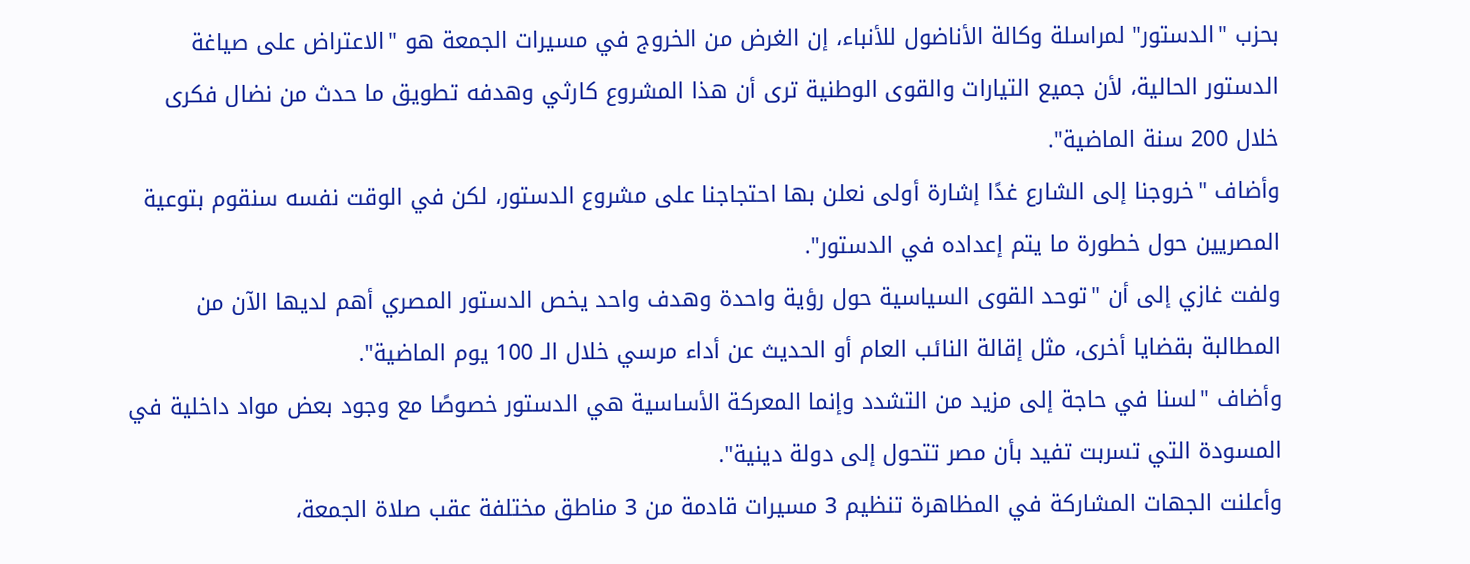بحزب "الدستور" لمراسلة وكالة الأناضول للأنباء، إن الغرض من الخروج في مسيرات الجمعة هو "الاعتراض على صياغة الدستور الحالية، لأن جميع التيارات والقوى الوطنية ترى أن هذا المشروع كارثي وهدفه تطويق ما حدث من نضال فكرى خلال 200 سنة الماضية".
وأضاف "خروجنا إلى الشارع غدًا إشارة أولى نعلن بها احتجاجنا على مشروع الدستور، لكن في الوقت نفسه سنقوم بتوعية المصريين حول خطورة ما يتم إعداده في الدستور".
ولفت غازي إلى أن "توحد القوى السياسية حول رؤية واحدة وهدف واحد يخص الدستور المصري أهم لديها الآن من المطالبة بقضايا أخرى، مثل إقالة النائب العام أو الحديث عن أداء مرسي خلال الـ 100 يوم الماضية".
وأضاف "لسنا في حاجة إلى مزيد من التشدد وإنما المعركة الأساسية هي الدستور خصوصًا مع وجود بعض مواد داخلية في المسودة التي تسربت تفيد بأن مصر تتحول إلى دولة دينية".
وأعلنت الجهات المشاركة في المظاهرة تنظيم 3 مسيرات قادمة من 3 مناطق مختلفة عقب صلاة الجمعة،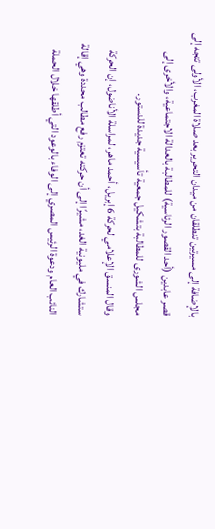بالإضافة إلى مسيرتين تنطلقان من ميدان التحرير بعد صلاة المغرب، الأولى تتجه إلى قصر عابدين (أحد القصور الرئاسية) للمطالبة بالعدالة الاجتماعية، والأخرى إلى مجلس الشورى للمطالبة بتشكيل جمعية تأسيسية جديدة للدستور.
وقال المنسق الإعلامي لحركة 6 إبريل، أحمد ماهر، لمراسلة الأناضول، إن الحركة ستشارك في مليونية الغد، مشيرًا إلى أن حركته تعتزم رفع مطالب محددة وهي إقالة النائب العام ودعوة الرئيس المصري إلى الوفاء بالوعود التي أطلقها خلال الحملة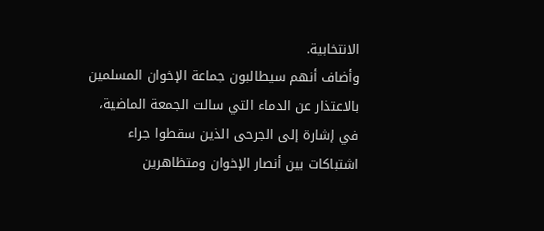الانتخابية.
وأضاف أنهم سيطالبون جماعة الإخوان المسلمين بالاعتذار عن الدماء التي سالت الجمعة الماضية، في إشارة إلى الجرحى الذين سقطوا جراء اشتباكات بين أنصار الإخوان ومتظاهرين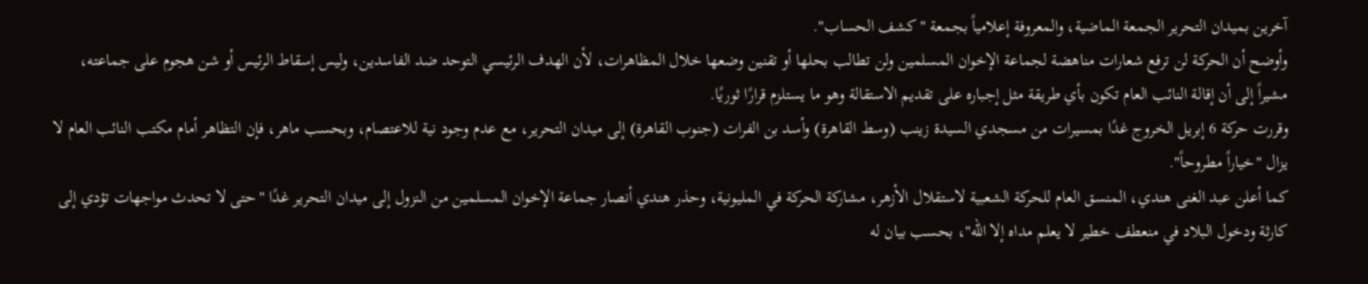آخرين بميدان التحرير الجمعة الماضية، والمعروفة إعلامياً بجمعة "كشف الحساب".
وأوضح أن الحركة لن ترفع شعارات مناهضة لجماعة الإخوان المسلمين ولن تطالب بحلها أو تقنين وضعها خلال المظاهرات، لأن الهدف الرئيسي التوحد ضد الفاسدين، وليس إسقاط الرئيس أو شن هجوم على جماعته، مشيراً إلى أن إقالة النائب العام تكون بأي طريقة مثل إجباره على تقديم الاستقالة وهو ما يستلزم قرارًا ثوريًا.
وقررت حركة 6 إبريل الخروج غدًا بمسيرات من مسجدي السيدة زينب (وسط القاهرة) وأسد بن الفرات (جنوب القاهرة) إلى ميدان التحرير، مع عدم وجود نية للاعتصام، وبحسب ماهر، فإن التظاهر أمام مكتب النائب العام لا يزال "خياراً مطروحاً".
كما أعلن عبد الغنى هندي، المنسق العام للحركة الشعبية لاستقلال الأزهر، مشاركة الحركة في المليونية، وحذر هندي أنصار جماعة الإخوان المسلمين من النزول إلى ميدان التحرير غدًا "حتى لا تحدث مواجهات تؤدي إلى كارثة ودخول البلاد في منعطف خطير لا يعلم مداه إلا الله"، بحسب بيان له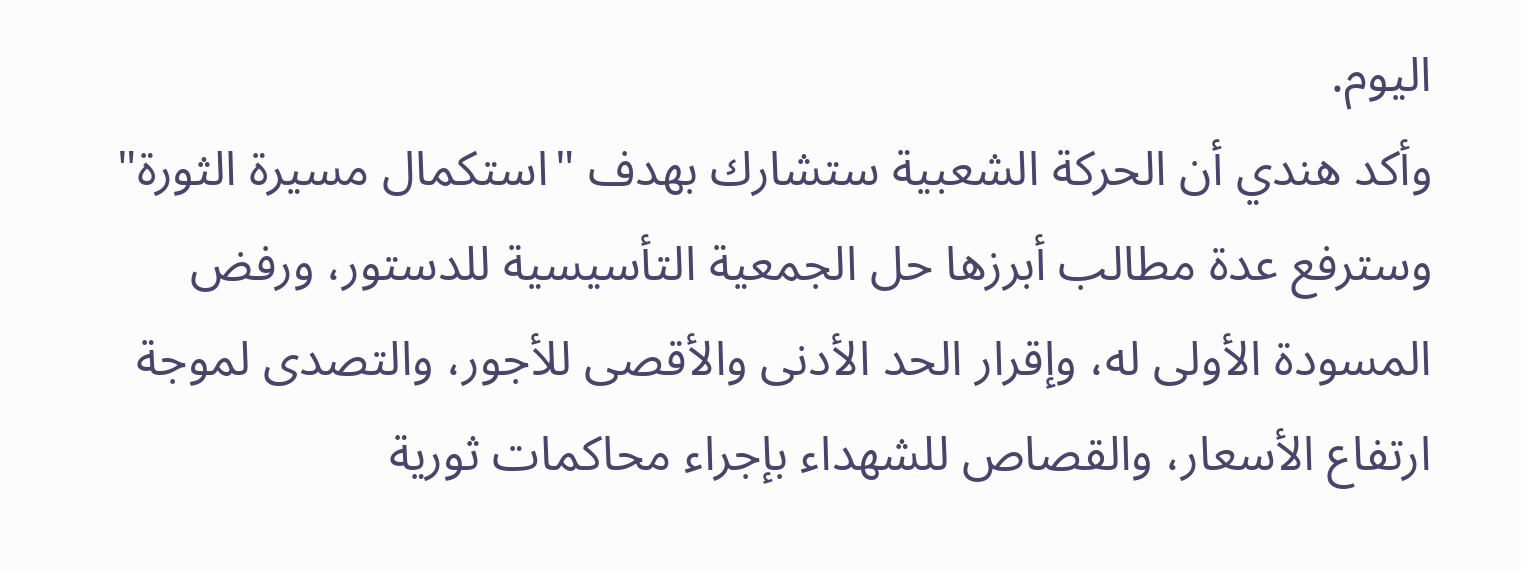اليوم.
وأكد هندي أن الحركة الشعبية ستشارك بهدف "استكمال مسيرة الثورة" وسترفع عدة مطالب أبرزها حل الجمعية التأسيسية للدستور، ورفض المسودة الأولى له، وإقرار الحد الأدنى والأقصى للأجور، والتصدى لموجة ارتفاع الأسعار، والقصاص للشهداء بإجراء محاكمات ثورية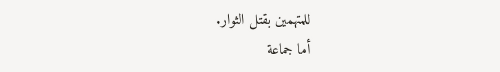للمتهمين بقتل الثوار.
أما جماعة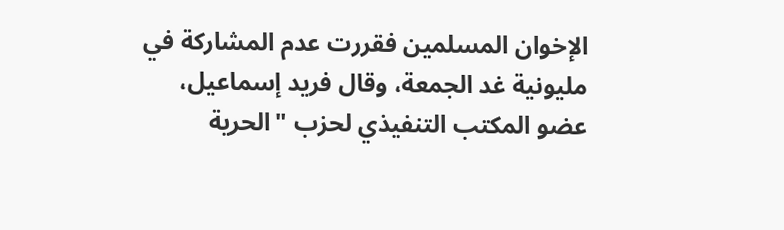الإخوان المسلمين فقررت عدم المشاركة في مليونية غد الجمعة، وقال فريد إسماعيل، عضو المكتب التنفيذي لحزب "الحرية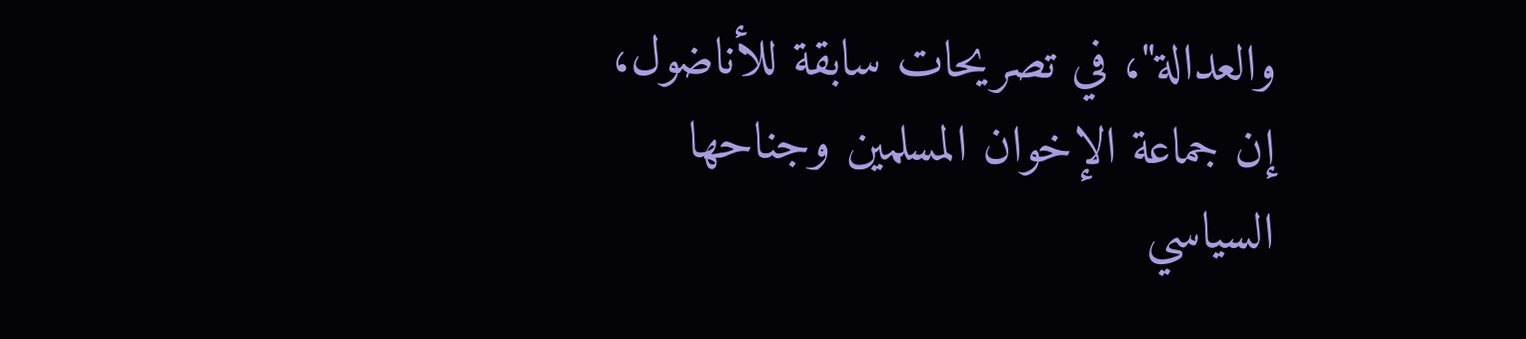والعدالة"، في تصريحات سابقة للأناضول، إن جماعة الإخوان المسلمين وجناحها السياسي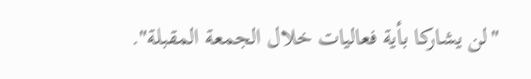"لن يشاركا بأية فعاليات خلال الجمعة المقبلة".